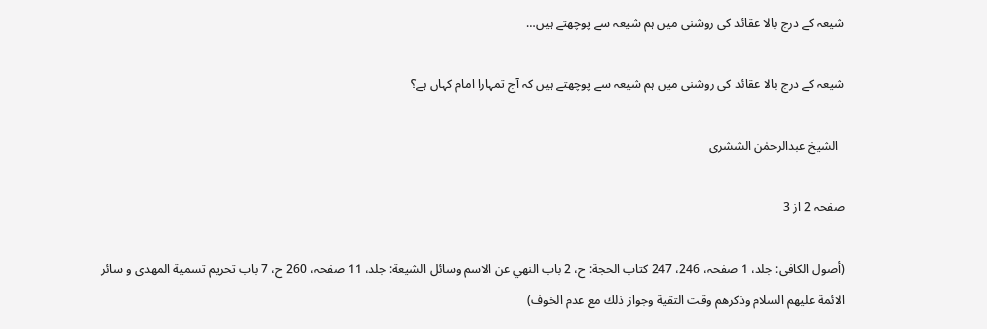شیعہ کے درج بالا عقائد کی روشنی میں ہم شیعہ سے پوچھتے ہیں…

شیعہ کے درج بالا عقائد کی روشنی میں ہم شیعہ سے پوچھتے ہیں کہ آج تمہارا امام کہاں ہے؟

  الشیخ عبدالرحمٰن الششری

صفحہ 2 از 3

(أصول الكافی: جلد، 1 صفحہ، 246، 247 كتاب الحجة: ح، 2 باب النهي عن الاسم وسائل الشيعة: جلد، 11 صفحہ، 260 ح، 7 باب تحريم تسمية المهدى و سائر الائمة عليهم السلام وذكرهم وقت التقية وجواز ذلك مع عدم الخوف)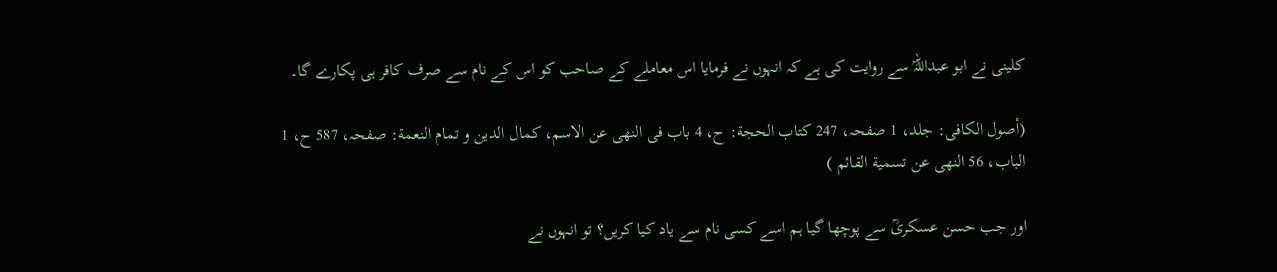کلینی نے ابو عبداللہؒ سے روایت کی ہے کہ انہوں نے فرمایا اس معاملے کے صاحب کو اس کے نام سے صرف کافر ہی پکارے گا۔

(أصول الكافی: جلد، 1 صفحہ، 247 كتاب الحجة: ح، 4 باب فی النهى عن الاسم، كمال الدين و تمام النعمة: صفحہ، 587 ح، 1 الباب، 56 النهى عن تسمية القائم )

اور جب حسن عسکریؒ سے پوچھا گیا ہم اسے کسی نام سے یاد کیا کریں؟ تو انہوں نے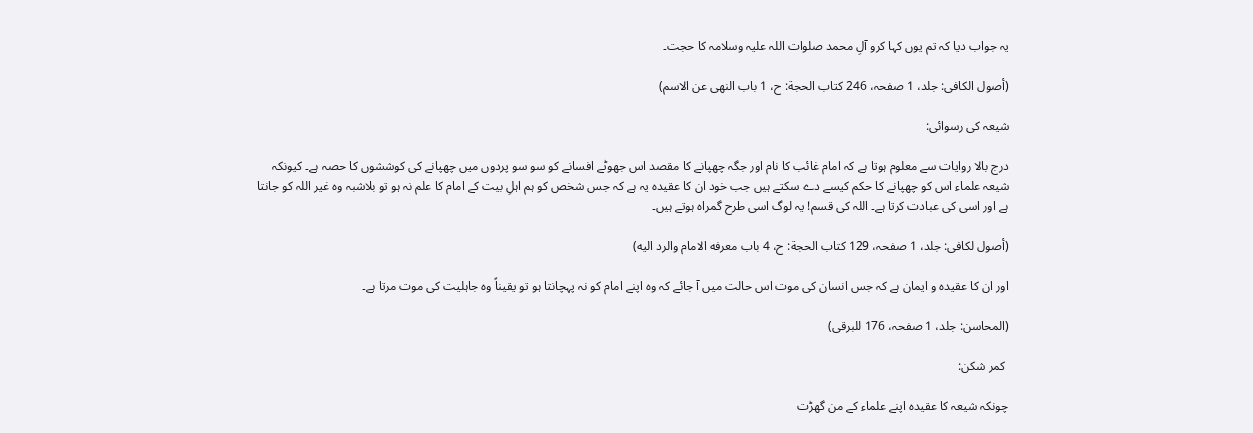یہ جواب دیا کہ تم یوں کہا کرو آلِ محمد صلوات اللہ علیہ وسلامہ کا حجت۔

(أصول الكافی: جلد، 1 صفحہ، 246 كتاب الحجة: ح، 1 باب النهی عن الاسم)

شیعہ کی رسوائی:

درج بالا روایات سے معلوم ہوتا ہے کہ امام غائب کا نام اور جگہ چھپانے کا مقصد اس جھوٹے افسانے کو سو سو پردوں میں چھپانے کی کوششوں کا حصہ ہے۔ کیونکہ شیعہ علماء اس کو چھپانے کا حکم کیسے دے سکتے ہیں جب خود ان کا عقیدہ یہ ہے کہ جس شخص کو ہم اہلِ بیت کے امام کا علم نہ ہو تو بلاشبہ وہ غیر اللہ کو جانتا ہے اور اسی کی عبادت کرتا ہے۔ اللہ کی قسم! یہ لوگ اسی طرح گمراہ ہوتے ہیں۔

(أصول لكافی: جلد، 1 صفحہ، 129 كتاب الحجة: ح، 4 باب معرفه الامام والرد اليه)

اور ان کا عقیدہ و ایمان ہے کہ جس انسان کی موت اس حالت میں آ جائے کہ وہ اپنے امام کو نہ پہچانتا ہو تو یقیناً وہ جاہلیت کی موت مرتا ہے۔

(المحاسن: جلد، 1 صفحہ، 176 للبرقی)

 کمر شکن:

چونکہ شیعہ کا عقیدہ اپنے علماء کے من گھڑت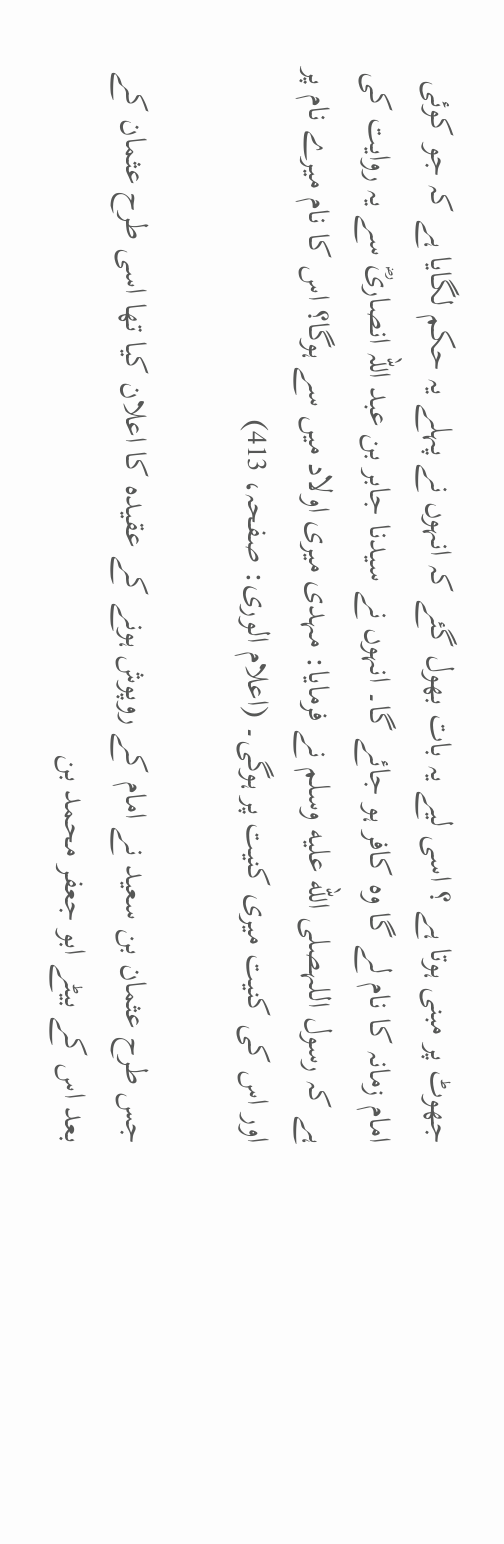جھوٹ پر مبنی ہوتا ہے ؟ اسی لیے یہ بات بھول گئے کہ انہوں نے پہلے یہ حکم لگایا ہے کہ جو کوئی امام زمانہ کا نام لے گا وہ کافر ہو جائے گا۔ انہوں نے سیدنا جابر بن عبد اللہ انصاریؓ سے یہ روایت کی ہے کہ رسول اللہصلى الله عليه وسلم نے فرمایا: مہدی میری اولاد میں سے ہوگا؟ اس کا نام میرے نام پر اور اس کی کنیت میری کنیت پر ہوگی۔ (اعلام الوری: صفحہ، 413)

جس طرح عثمان بن سعید نے امام کے روپوش ہونے کے عقیدہ کا اعلان کیا تھا اسی طرح عثمان کے بعد اس کے بیٹے ابو جعفر محمد بن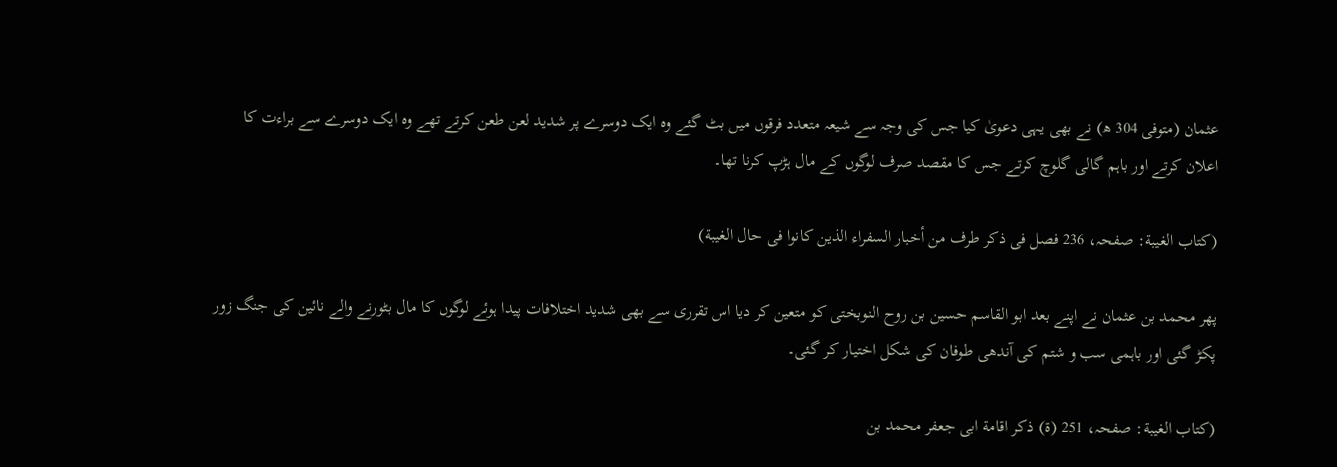عثمان (متوفی 304 ھ) نے بھی یہی دعویٰ کیا جس کی وجہ سے شیعہ متعدد فرقوں میں بٹ گئے وہ ایک دوسرے پر شدید لعن طعن کرتے تھے وہ ایک دوسرے سے براءت کا اعلان کرتے اور باہم گالی گلوچ کرتے جس کا مقصد صرف لوگوں کے مال ہڑپ کرنا تھا۔

(كتاب الغيبة: صفحہ، 236 فصل فی ذكر طرف من أخبار السفراء الذين كانوا فی حال الغيبة)

پھر محمد بن عثمان نے اپنے بعد ابو القاسم حسین بن روح النوبختی کو متعین کر دیا اس تقرری سے بھی شدید اختلافات پیدا ہوئے لوگوں کا مال بٹورنے والے نائین کی جنگ زور پکڑ گئی اور باہمی سب و شتم کی آندھی طوفان کی شکل اختیار کر گئی۔

(كتاب الغيبة: صفحہ، 251 (ة) ذكر اقامة ابى جعفر محمد بن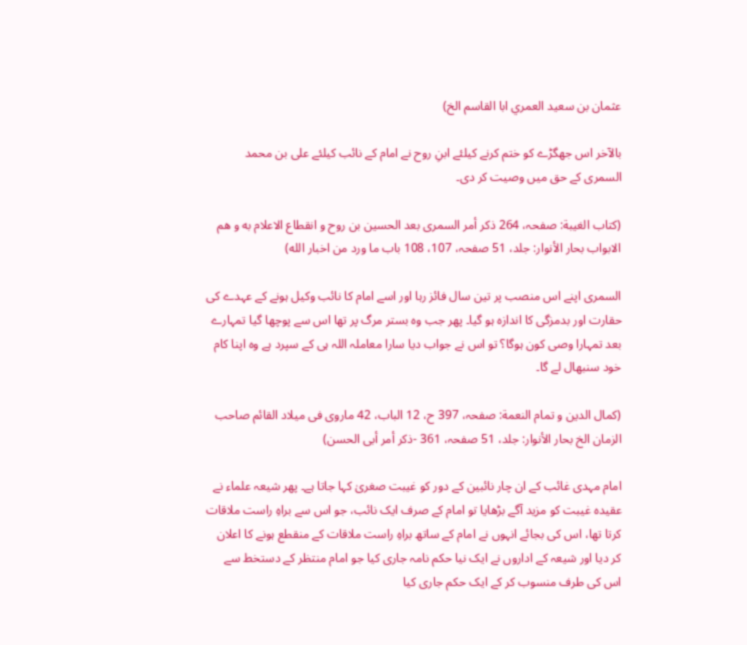عثمان بن سعيد العمري ابا القاسم الخ)

بالآخر اس جھگڑے کو ختم کرنے کیلئے ابنِ روح نے امام کے نائب کیلئے علی بن محمد السمری کے حق میں وصیت کر دی۔

(كتاب الغيبة: صفحہ، 264 ذكر أمر السمرى بعد الحسين بن روح و انقطاع الاعلام به و هم الابواب بحار الأنوار: جلد، 51 صفحہ، 107، 108 باب ما ورد من اخبار الله)

السمری اپنے اس منصب پر تین سال فائز رہا اور اسے امام کا نائب وکیل ہونے کے عہدے کی حقارت اور بدمزگی کا اندازہ ہو گیا۔ پھر جب وہ بستر مرگ پر تھا اس سے پوچھا گیا تمہارے بعد تمہارا وصی کون ہوگا؟ تو اس نے جواب دیا سارا معاملہ اللہ ہی کے سپرد ہے وہ اپنا کام خود سنبھال لے گا۔

(كمال الدين و تمام النعمة: صفحہ، 397 ح، 12 الباب، 42 ماروى فی ميلاد القائم صاحب الزمان الخ بحار الأنوار: جلد، 51 صفحہ، 361 -ذكر أمر أبی الحسن)

امام مہدی غائب کے ان چار نائبین کے دور کو غیبت صغریٰ کہا جاتا ہے۔ پھر شیعہ علماء نے عقیدہ غیبت کو مزید آگے بڑھایا تو امام کے صرف ایک نائب، جو اس سے براہِ راست ملاقات کرتا تھا، اس کی بجائے انہوں نے امام کے ساتھ براہِ راست ملاقات کے منقطع ہونے کا اعلان کر دیا اور شیعہ کے اداروں نے ایک نیا حکم نامہ جاری کیا جو امام منتظر کے دستخط سے اس کی طرف منسوب کر کے ایک حکم جاری کیا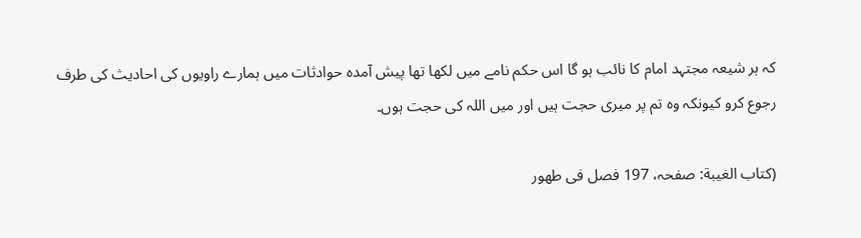کہ ہر شیعہ مجتہد امام کا نائب ہو گا اس حکم نامے میں لکھا تھا پیش آمدہ حوادثات میں ہمارے راویوں کی احادیث کی طرف رجوع کرو کیونکہ وہ تم پر میری حجت ہیں اور میں اللہ کی حجت ہوں۔

(كتاب الغيبة: صفحہ، 197 فصل فی طهور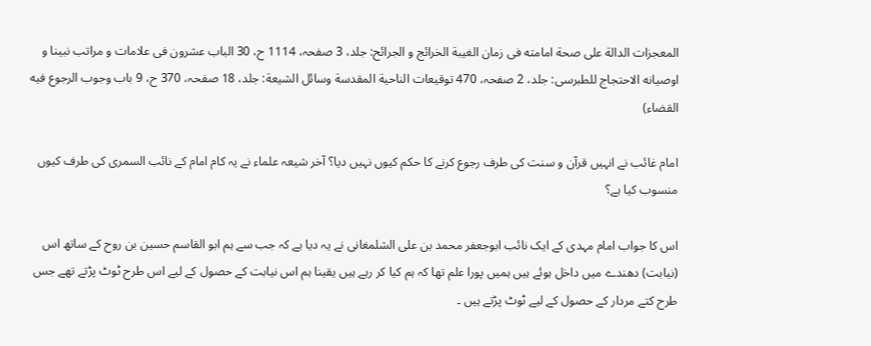المعجزات الدالة على صحة امامته فی زمان الغيبة الخرائج و الجرائح: جلد، 3 صفحہ، 1114 ح، 30 الباب عشرون فی علامات و مراتب نبينا و اوصيانه الاحتجاج للطبرسی: جلد، 2 صفحہ، 470 توقيعات الناحية المقدسة وسائل الشيعة: جلد، 18 صفحہ، 370 ح، 9 باب وجوب الرجوع فيه القضاء)

امام غائب نے انہیں قرآن و سنت کی طرف رجوع کرنے کا حکم کیوں نہیں دیا؟ آخر شیعہ علماء نے یہ کام امام کے نائب السمری کی طرف کیوں منسوب کیا ہے؟

اس کا جواب امام مہدی کے ایک نائب ابوجعفر محمد بن علی الشلمغانی نے یہ دیا ہے کہ جب سے ہم ابو القاسم حسین بن روح کے ساتھ اس (نیابت) دھندے میں داخل ہوئے ہیں ہمیں پورا علم تھا کہ ہم کیا کر رہے ہیں یقینا ہم اس نیابت کے حصول کے لیے اس طرح ٹوٹ پڑتے تھے جس طرح کتے مردار کے حصول کے لیے ٹوٹ پڑتے ہیں ۔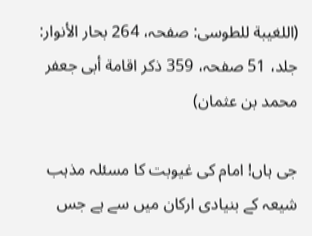(اللغيبة للطوسی: صفحہ، 264 بحار الأنوار: جلد، 51 صفحہ، 359 ذكر اقامة أبی جعفر محمد بن عثمان)

جی ہاں! امام کی غیوبت کا مسئلہ مذہب شیعہ کے بنیادی ارکان میں سے ہے جس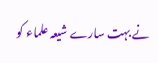نے بہت سارے شیعہ علماء کو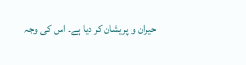حیران و پریشان کر دیا ہے۔ اس کی وجہ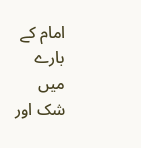امام کے بارے میں شک اور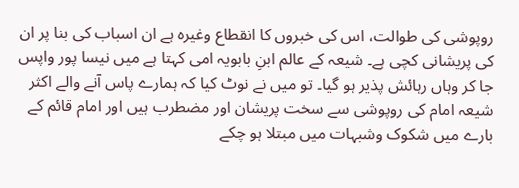روپوشی کی طوالت، اس کی خبروں کا انقطاع وغیرہ ہے ان اسباب کی بنا پر ان کی پریشانی کچی ہے۔ شیعہ کے عالم ابنِ بابویہ امی کہتا ہے میں نیسا پور واپس جا کر وہاں رہائش پذیر ہو گیا۔ تو میں نے نوٹ کیا کہ ہمارے پاس آنے والے اکثر شیعہ امام کی روپوشی سے سخت پریشان اور مضطرب ہیں اور امام قائم کے بارے میں شکوک وشبہات میں مبتلا ہو چکے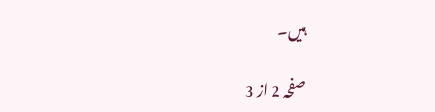ہیں۔

صفحہ 2 از 3